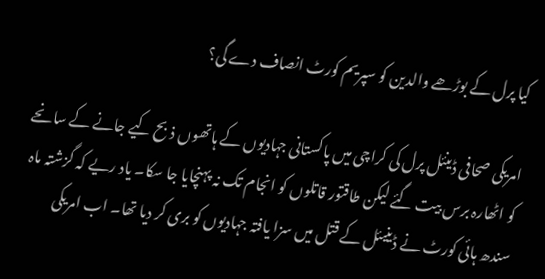کیا پرل کے بوڑھے والدین کو سپریم کورٹ انصاف دے گی؟

امریکی صحافی ڈینئل پرل کی کراچی میں پاکستانی جہادیوں کے ہاتھوں ذبح کیے جانے کے سانحے کو اٹھارہ برس بیت گئے لیکن طاقتور قاتلوں کو انجام تک نہ پہنچایا جا سکا۔ یاد ریے کہ گزشتہ ماہ سندھ ہائی کورٹ نے ڈینیئل کے قتل میں سزا یافتہ جہادیوں کو بری کر دیا تھا۔ اب امریکی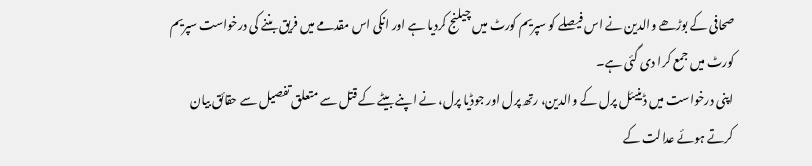صحافی کے بوڑھے والدین نے اس فیصلے کو سپریم کورٹ میں چیلنج کردیا ہے اور انکی اس مقدمے میں فریق بننے کی درخواست سپریم کورٹ میں جمع کرا دی گئی ہے۔
اپنی درخواست میں ڈینیئل پرل کے والدین، رتھ پرل اور جوڈیا پرل، نے اپنے بیٹے کے قتل سے متعلق تفصیل سے حقائق بیان کرتے ہوئے عدالت کے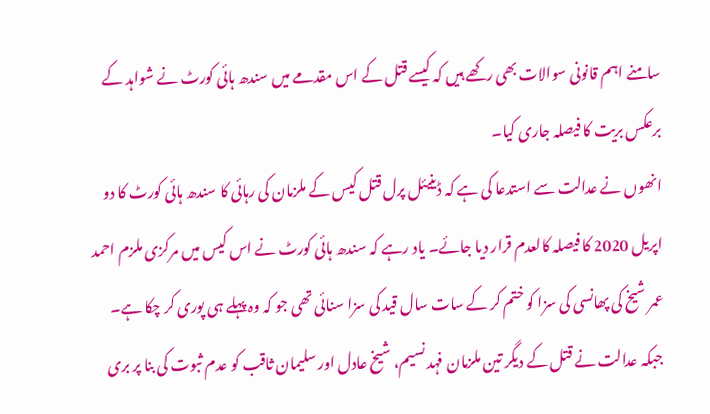سامنے اہم قانونی سوالات بھی رکھے ہیں کہ کیسے قتل کے اس مقدمے میں سندھ ہائی کورٹ نے شواہد کے برعکس بریت کا فیصلہ جاری کیا۔
انھوں نے عدالت سے استدعا کی ہے کہ ڈینیئل پرل قتل کیس کے ملزمان کی رہائی کا سندھ ہائی کورٹ کا دو اپریل 2020 کا فیصلہ کالعدم قرار دیا جائے۔ یاد رہے کہ سندھ ہائی کورٹ نے اس کیس میں مرکزی ملزم احمد عمر شیخ کی پھانسی کی سزا کو ختم کر کے سات سال قید کی سزا سنائی تھی جو کہ وہ پہلے ہی پوری کر چکا ہے۔ جبکہ عدالت نے قتل کے دیگر تین ملزمان فہد نسیم، شیخ عادل اور سلیمان ثاقب کو عدم ثبوت کی بنا پر بری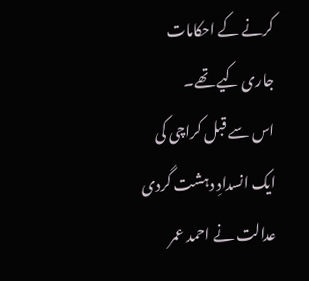کرنے کے احکامات جاری کیے تھے۔
اس سے قبل کراچی کی ایک انسدادِ دہشت گردی عدالت نے احمد عمر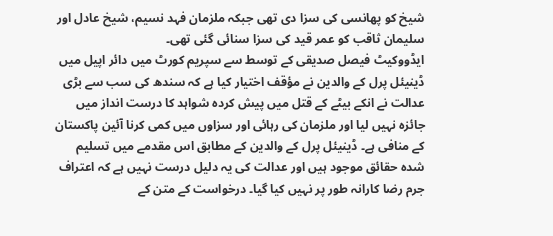شیخ کو پھانسی کی سزا دی تھی جبکہ ملزمان فہد نسیم، شیخ عادل اور سلیمان ثاقب کو عمر قید کی سزا سنائی گئی تھی۔
ایڈووکیٹ فیصل صدیقی کے توسط سے سپریم کورٹ میں دائر اپیل میں ڈینیئل پرل کے والدین نے مؤقف اختیار کیا ہے کہ سندھ کی سب سے بڑی عدالت نے انکے بیٹے کے قتل میں پیش کردہ شواہد کا درست انداز میں جائزہ نہیں لیا اور ملزمان کی رہائی اور سزاوں میں کمی کرنا آئین پاکستان کے منافی ہے۔ ڈینیئل پرل کے والدین کے مطابق اس مقدمے میں تسلیم شدہ حقائق موجود ہیں اور عدالت کی یہ دلیل درست نہیں ہے کہ اعتراف جرم رضا کارانہ طور پر نہیں کیا گیا۔ درخواست کے متن کے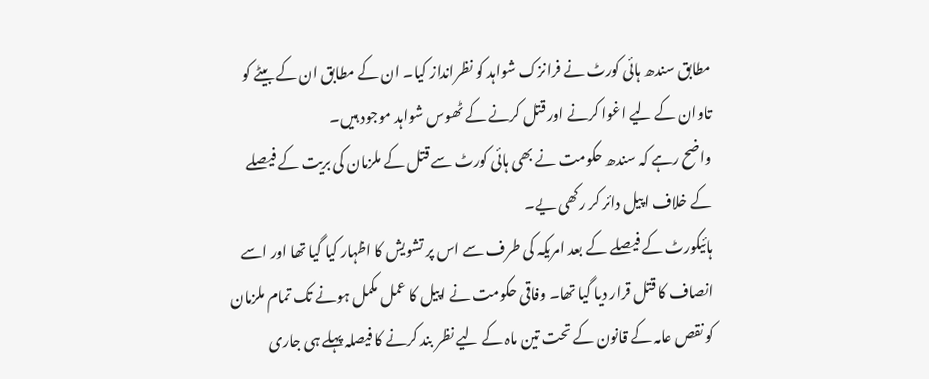مطابق سندھ ہائی کورٹ نے فرانزک شواہد کو نظرانداز کیا۔ ان کے مطابق ان کے بیٹے کو تاوان کے لیے اغوا کرنے اور قتل کرنے کے ٹھوس شواہد موجود ہیں۔
واضح رہے کہ سندھ حکومت نے بھی ہائی کورٹ سے قتل کے ملزمان کی بریت کے فیصلے کے خلاف اپیل دائر کر رکھی یے۔
ہائیکورٹ کے فیصلے کے بعد امریکہ کی طرف سے اس پر تشویش کا اظہار کیا گیا تھا اور اسے انصاف کا قتل قرار دیا گیا تھا۔ وفاقی حکومت نے اپیل کا عمل مکمل ہونے تک تمام ملزمان کو نقص عامہ کے قانون کے تحت تین ماہ کے لیے نظر بند کرنے کا فیصلہ پہلے ہی جاری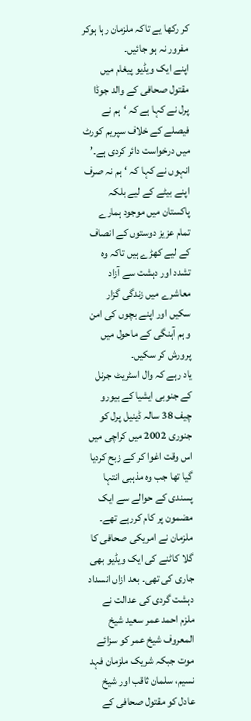کر رکھا یے تاکہ ملزمان رہا ہوکر مفرور نہ ہو جائیں۔
اپنے ایک ویڈیو پیغام میں مقتول صحافی کے والد جوڈا پرل نے کہا ہے کہ ‘ہم نے فیصلے کے خلاف سپریم کورٹ میں درخواست دائر کردی ہے۔’ انہوں نے کہا کہ ‘ہم نہ صرف اپنے بیٹے کے لیے بلکہ پاکستان میں موجود ہمارے تمام عزیز دوستوں کے انصاف کے لیے کھڑے ہیں تاکہ وہ تشدد اور دہشت سے آزاد معاشرے میں زندگی گزار سکیں اور اپنے بچوں کی امن و ہم آہنگی کے ماحول میں پرورش کر سکیں۔
یاد رہے کہ وال اسٹریٹ جرنل کے جنوبی ایشیا کے بیورو چیف 38 سالہ ڈینیل پرل کو جنوری 2002 میں کراچی میں اس وقت اغوا کر کے زبح کردیا گیا تھا جب وہ مذہبی انتہا پسندی کے حوالے سے ایک مضمون پر کام کررہے تھے۔
ملزمان نے امریکی صحافی کا گلا کاٹنے کی ایک ویڈیو بھی جاری کی تھی۔ بعد ازاں انسداد دہشت گردی کی عدالت نے ملزم احمد عمر سعید شیخ المعروف شیخ عمر کو سزائے موت جبکہ شریک ملزمان فہد نسیم، سلمان ثاقب اور شیخ عادل کو مقتول صحافی کے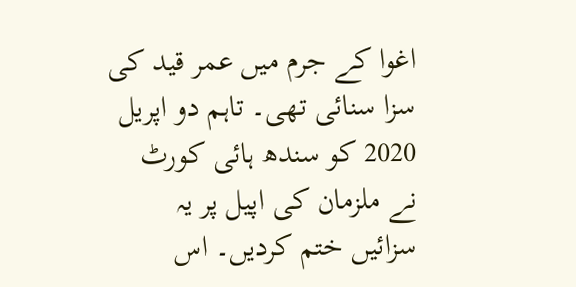اغوا کے جرم میں عمر قید کی سزا سنائی تھی۔ تاہم دو اپریل 2020 کو سندھ ہائی کورٹ نے ملزمان کی اپیل پر یہ سزائیں ختم کردیں۔ اس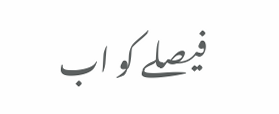فیصلے کو اب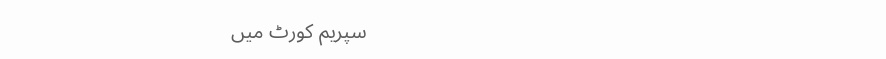سپریم کورٹ میں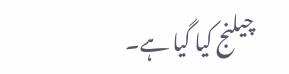چیلنج کیا گیا ہے۔